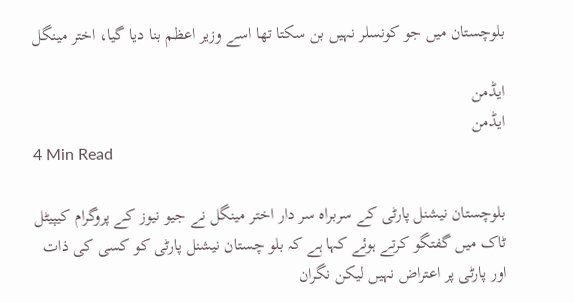بلوچستان میں جو کونسلر نہیں بن سکتا تھا اسے وزیر اعظم بنا دیا گیا، اختر مینگل

ایڈمن
ایڈمن
4 Min Read

بلوچستان نیشنل پارٹی کے سربراہ سر دار اختر مینگل نے جیو نیوز کے پروگرام کیپیٹل ٹاک میں گفتگو کرتے ہوئے کہا ہے کہ بلو چستان نیشنل پارٹی کو کسی کی ذات اور پارٹی پر اعتراض نہیں لیکن نگران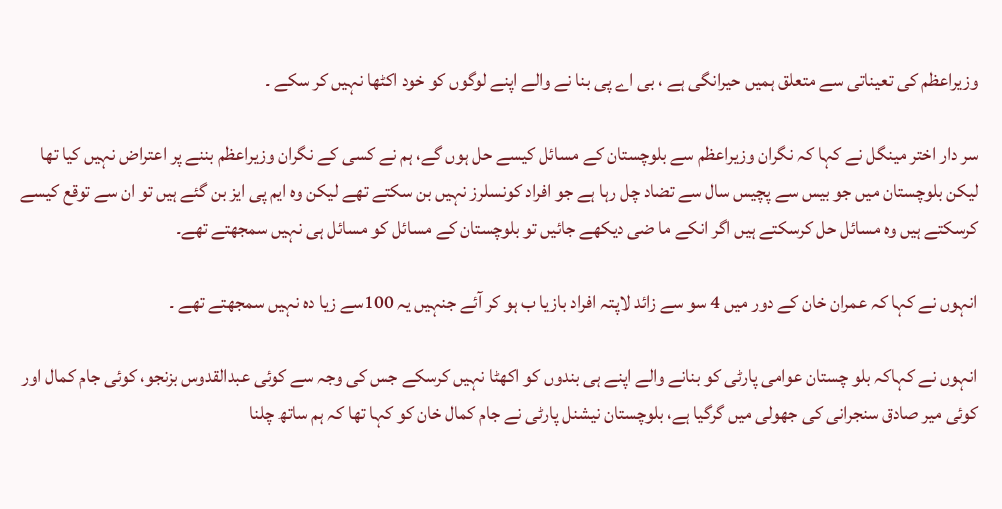وزیراعظم کی تعیناتی سے متعلق ہمیں حیرانگی ہے ، بی اے پی بنا نے والے اپنے لوگوں کو خود اکٹھا نہیں کر سکے ۔

سر دار اختر مینگل نے کہا کہ نگران وزیراعظم سے بلوچستان کے مسائل کیسے حل ہوں گے، ہم نے کسی کے نگران وزیراعظم بننے پر اعتراض نہیں کیا تھا لیکن بلوچستان میں جو بیس سے پچیس سال سے تضاد چل رہا ہے جو افراد کونسلرز نہیں بن سکتے تھے لیکن وہ ایم پی ایز بن گئے ہیں تو ان سے توقع کیسے کرسکتے ہیں وہ مسائل حل کرسکتے ہیں اگر انکے ما ضی دیکھے جائیں تو بلوچستان کے مسائل کو مسائل ہی نہیں سمجھتے تھے۔

انہوں نے کہا کہ عمران خان کے دور میں 4 سو سے زائد لاپتہ افراد بازیا ب ہو کر آئے جنہیں یہ 100سے زیا دہ نہیں سمجھتے تھے ۔

انہوں نے کہاکہ بلو چستان عوامی پارٹی کو بنانے والے اپنے ہی بندوں کو اکھٹا نہیں کرسکے جس کی وجہ سے کوئی عبدالقدوس بزنجو، کوئی جام کمال اور کوئی میر صادق سنجرانی کی جھولی میں گرگیا ہے، بلوچستان نیشنل پارٹی نے جام کمال خان کو کہا تھا کہ ہم ساتھ چلنا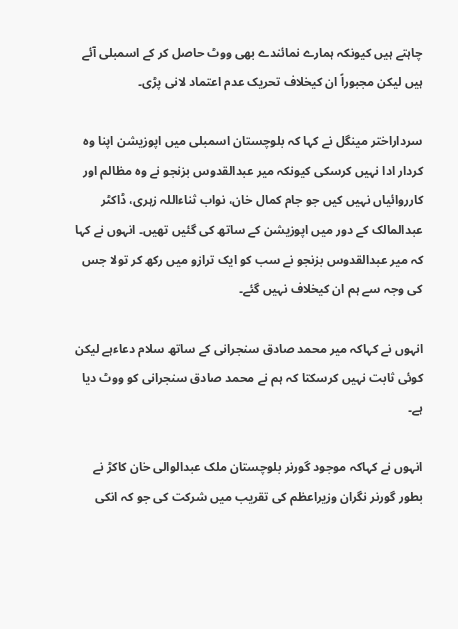چاہتے ہیں کیونکہ ہمارے نمائندے بھی ووٹ حاصل کر کے اسمبلی آئے ہیں لیکن مجبوراً ان کیخلاف تحریک عدم اعتماد لانی پڑی۔

سرداراختر مینگل نے کہا کہ بلوچستان اسمبلی میں اپوزیشن اپنا وہ کردار ادا نہیں کرسکی کیونکہ میر عبدالقدوس بزنجو نے وہ مظالم اور کارروائیاں نہیں کیں جو جام کمال خان، نواب ثناءاللہ زہری، ڈاکٹر عبدالمالک کے دور میں اپوزیشن کے ساتھ کی گئیں تھیں۔ انہوں نے کہا کہ میر عبدالقدوس بزنجو نے سب کو ایک ترازو میں رکھ کر تولا جس کی وجہ سے ہم ان کیخلاف نہیں گئے۔

انہوں نے کہاکہ میر محمد صادق سنجرانی کے ساتھ سلام دعاءہے لیکن کوئی ثابت نہیں کرسکتا کہ ہم نے محمد صادق سنجرانی کو ووٹ دیا ہے۔

انہوں نے کہاکہ موجود گورنر بلوچستان ملک عبدالوالی خان کاکڑ نے بطور گورنر نگران وزیراعظم کی تقریب میں شرکت کی جو کہ انکی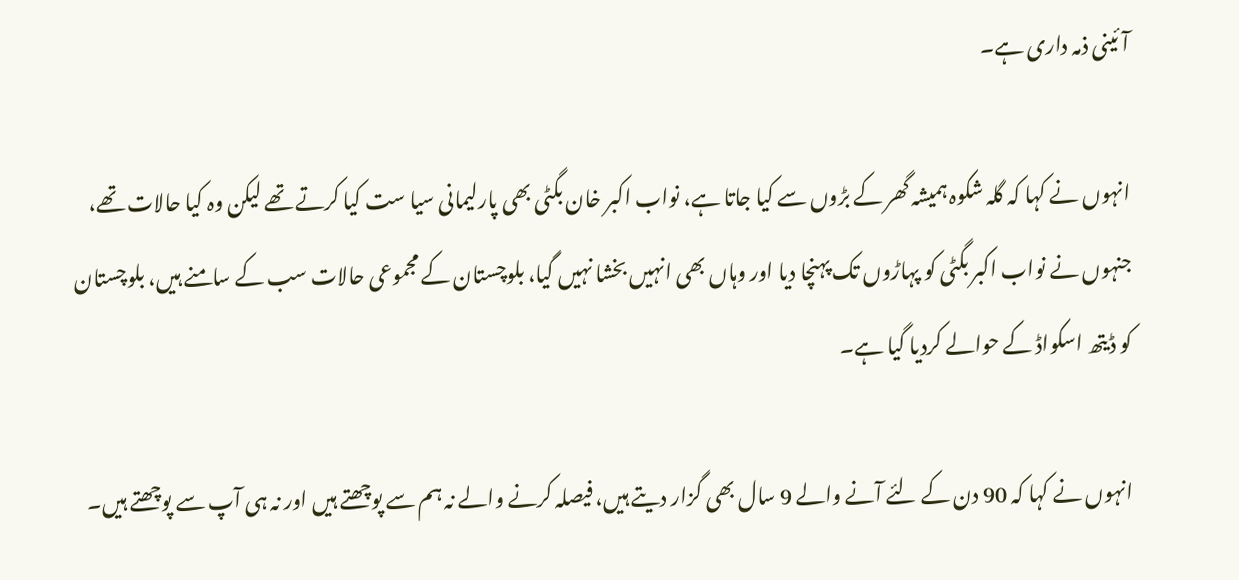آئینی ذمہ داری ہے۔

انہوں نے کہا کہ گلہ شکوہ ہمیشہ گھر کے بڑوں سے کیا جاتا ہے، نواب اکبر خان بگٹی بھی پارلیمانی سیا ست کیا کرتے تھے لیکن وہ کیا حالات تھے، جنہوں نے نواب اکبر بگٹی کو پہاڑوں تک پہنچا دیا اور وہاں بھی انہیں بخشا نہیں گیا، بلوچستان کے مجموعی حالات سب کے سامنے ہیں، بلوچستان کو ڈیتھ اسکواڈ کے حوالے کردیا گیا ہے۔

انہوں نے کہا کہ 90 دن کے لئے آنے والے 9 سال بھی گزار دیتے ہیں، فیصلہ کرنے والے نہ ہم سے پوچھتے ہیں اور نہ ہی آپ سے پوچھتے ہیں۔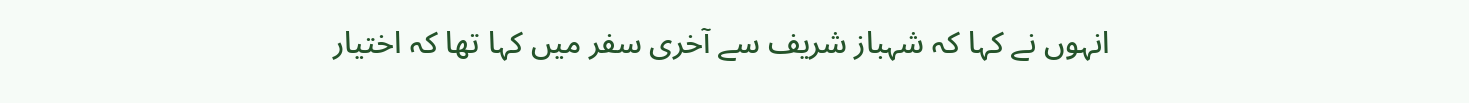انہوں نے کہا کہ شہباز شریف سے آخری سفر میں کہا تھا کہ اختیار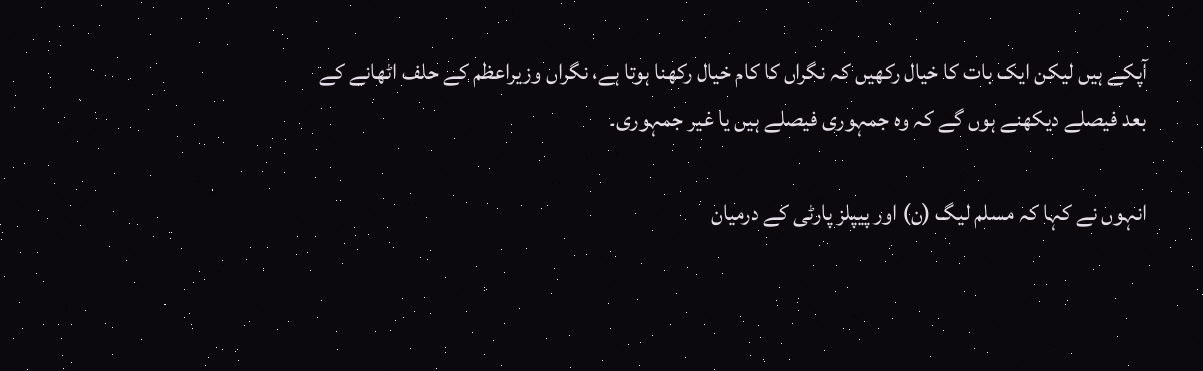آپکے ہیں لیکن ایک بات کا خیال رکھیں کہ نگراں کا کام خیال رکھنا ہوتا ہے، نگراں وزیراعظم کے حلف اٹھانے کے بعد فیصلے دیکھنے ہوں گے کہ وہ جمہوری فیصلے ہیں یا غیر جمہوری۔

انہوں نے کہا کہ مسلم لیگ (ن) اور پیپلز پارٹی کے درمیان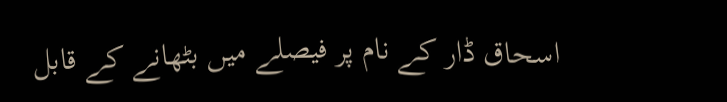اسحاق ڈار کے نام پر فیصلے میں بٹھانے کے قابل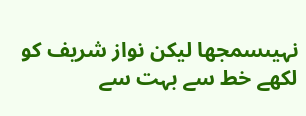نہیںسمجھا لیکن نواز شریف کو لکھے خط سے بہت سے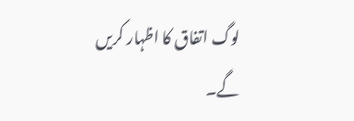لوگ اتفاق کا اظہار کریں گے۔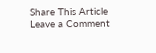Share This Article
Leave a Comment